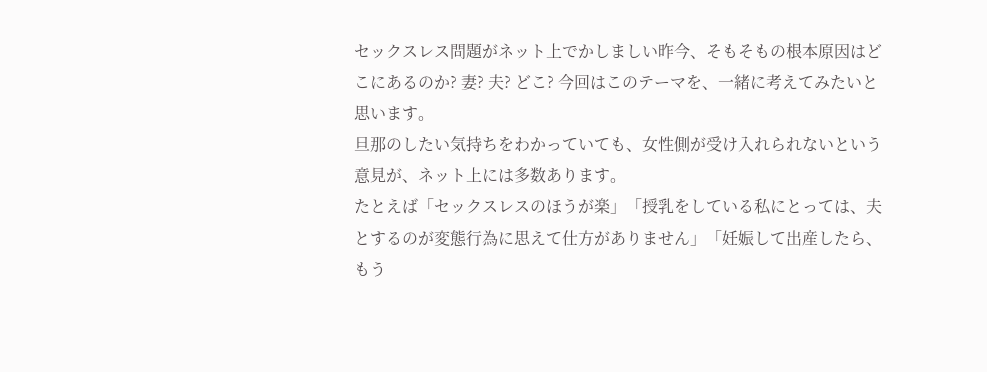セックスレス問題がネット上でかしましい昨今、そもそもの根本原因はどこにあるのか? 妻? 夫? どこ? 今回はこのテーマを、一緒に考えてみたいと思います。
旦那のしたい気持ちをわかっていても、女性側が受け入れられないという意見が、ネット上には多数あります。
たとえば「セックスレスのほうが楽」「授乳をしている私にとっては、夫とするのが変態行為に思えて仕方がありません」「妊娠して出産したら、もう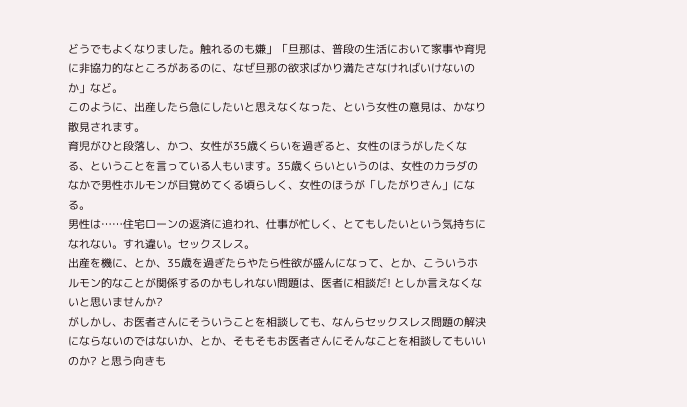どうでもよくなりました。触れるのも嫌」「旦那は、普段の生活において家事や育児に非協力的なところがあるのに、なぜ旦那の欲求ばかり満たさなければいけないのか」など。
このように、出産したら急にしたいと思えなくなった、という女性の意見は、かなり散見されます。
育児がひと段落し、かつ、女性が35歳くらいを過ぎると、女性のほうがしたくなる、ということを言っている人もいます。35歳くらいというのは、女性のカラダのなかで男性ホルモンが目覚めてくる頃らしく、女性のほうが「したがりさん」になる。
男性は……住宅ローンの返済に追われ、仕事が忙しく、とてもしたいという気持ちになれない。すれ違い。セックスレス。
出産を機に、とか、35歳を過ぎたらやたら性欲が盛んになって、とか、こういうホルモン的なことが関係するのかもしれない問題は、医者に相談だ! としか言えなくないと思いませんか?
がしかし、お医者さんにそういうことを相談しても、なんらセックスレス問題の解決にならないのではないか、とか、そもそもお医者さんにそんなことを相談してもいいのか? と思う向きも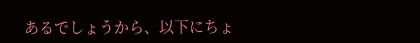あるでしょうから、以下にちょ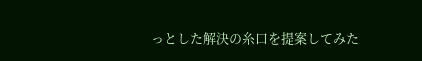っとした解決の糸口を提案してみた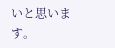いと思います。